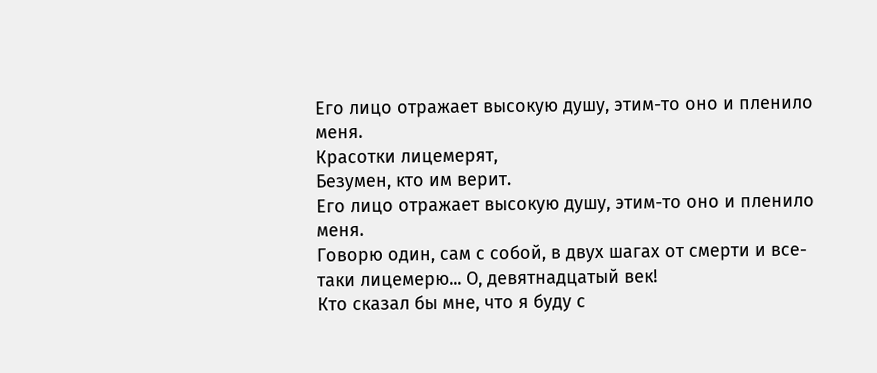Его лицо отражает высокую душу, этим-то оно и пленило меня.
Красотки лицемерят,
Безумен, кто им верит.
Его лицо отражает высокую душу, этим-то оно и пленило меня.
Говорю один, сам с собой, в двух шагах от смерти и все-таки лицемерю... О, девятнадцатый век!
Кто сказал бы мне, что я буду с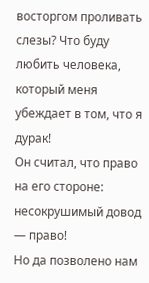восторгом проливать слезы? Что буду любить человека, который меня убеждает в том, что я дурак!
Он считал, что право на его стороне: несокрушимый довод — право!
Но да позволено нам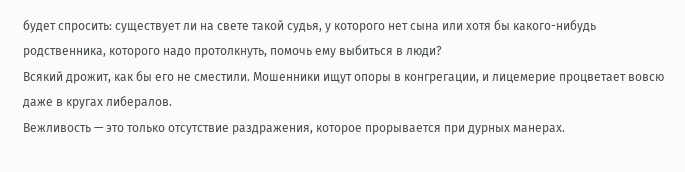будет спросить: существует ли на свете такой судья, у которого нет сына или хотя бы какого-нибудь родственника, которого надо протолкнуть, помочь ему выбиться в люди?
Всякий дрожит, как бы его не сместили. Мошенники ищут опоры в конгрегации, и лицемерие процветает вовсю даже в кругах либералов.
Вежливость — это только отсутствие раздражения, которое прорывается при дурных манерах.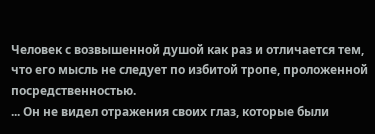Человек с возвышенной душой как раз и отличается тем, что его мысль не следует по избитой тропе, проложенной посредственностью.
... Он не видел отражения своих глаз, которые были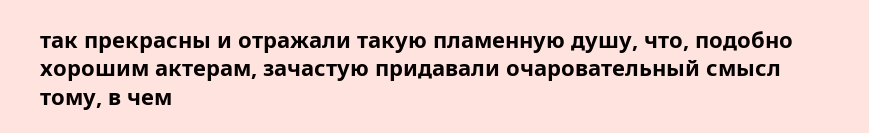так прекрасны и отражали такую пламенную душу, что, подобно хорошим актерам, зачастую придавали очаровательный смысл тому, в чем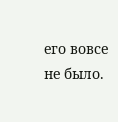его вовсе не было.